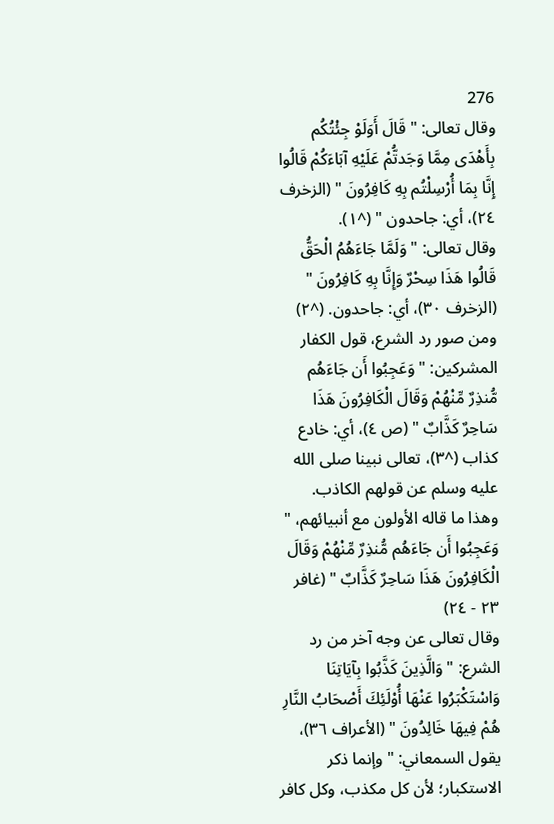276
وقال تعالى: " قَالَ أَوَلَوْ جِئْتُكُم بِأَهْدَى مِمَّا وَجَدتُّمْ عَلَيْهِ آبَاءَكُمْ قَالُوا إِنَّا بِمَا أُرْسِلْتُم بِهِ كَافِرُونَ " (الزخرف ٢٤)، أي: جاحدون " (^١).
وقال تعالى: " وَلَمَّا جَاءَهُمُ الْحَقُّ قَالُوا هَذَا سِحْرٌ وَإِنَّا بِهِ كَافِرُونَ " (الزخرف ٣٠)، أي: جاحدون. (^٢)
ومن صور رد الشرع، قول الكفار المشركين: " وَعَجِبُوا أَن جَاءَهُم مُّنذِرٌ مِّنْهُمْ وَقَالَ الْكَافِرُونَ هَذَا سَاحِرٌ كَذَّابٌ " (ص ٤)، أي: خادع كذاب (^٣)، تعالى نبينا صلى الله عليه وسلم عن قولهم الكاذب.
وهذا ما قاله الأولون مع أنبيائهم، " وَعَجِبُوا أَن جَاءَهُم مُّنذِرٌ مِّنْهُمْ وَقَالَ الْكَافِرُونَ هَذَا سَاحِرٌ كَذَّابٌ " (غافر ٢٣ - ٢٤)
وقال تعالى عن وجه آخر من رد الشرع: " وَالَّذِينَ كَذَّبُوا بِآيَاتِنَا وَاسْتَكْبَرُوا عَنْهَا أُوْلَئِكَ أَصْحَابُ النَّارِ هُمْ فِيهَا خَالِدُونَ " (الأعراف ٣٦)، يقول السمعاني: " وإنما ذكر الاستكبار؛ لأن كل مكذب، وكل كافر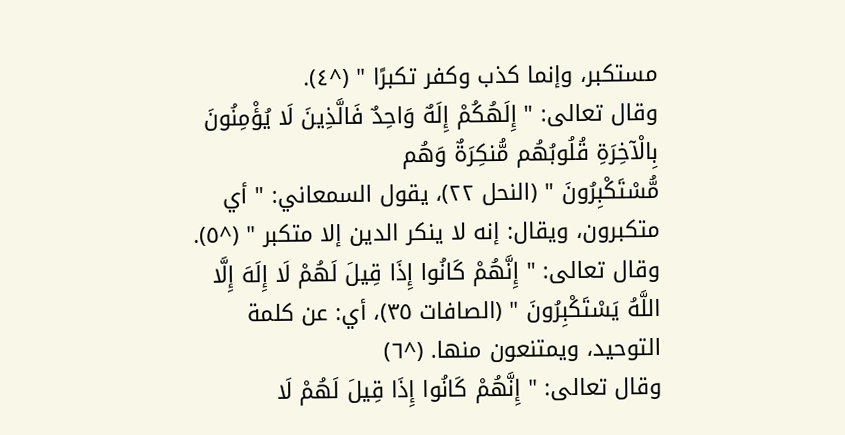مستكبر، وإنما كذب وكفر تكبرًا " (^٤).
وقال تعالى: " إِلَهُكُمْ إِلَهٌ وَاحِدٌ فَالَّذِينَ لَا يُؤْمِنُونَ بِالْآخِرَةِ قُلُوبُهُم مُّنكِرَةٌ وَهُم
مُّسْتَكْبِرُونَ " (النحل ٢٢)، يقول السمعاني: " أي متكبرون، ويقال: إنه لا ينكر الدين إلا متكبر " (^٥).
وقال تعالى: " إِنَّهُمْ كَانُوا إِذَا قِيلَ لَهُمْ لَا إِلَهَ إِلَّا اللَّهُ يَسْتَكْبِرُونَ " (الصافات ٣٥)، أي: عن كلمة التوحيد، ويمتنعون منها. (^٦)
وقال تعالى: " إِنَّهُمْ كَانُوا إِذَا قِيلَ لَهُمْ لَا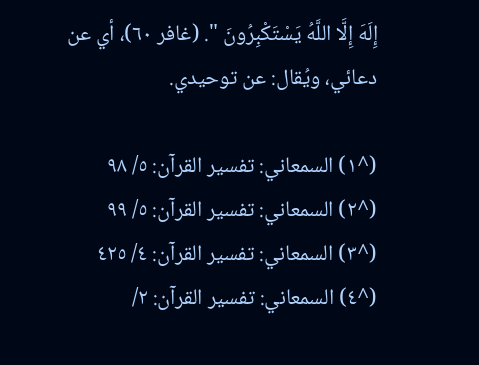إِلَهَ إِلَّا اللَّهُ يَسْتَكْبِرُونَ ". (غافر ٦٠)، أي عن دعائي، ويُقال: عن توحيدي.

(^١) السمعاني: تفسير القرآن: ٥/ ٩٨
(^٢) السمعاني: تفسير القرآن: ٥/ ٩٩
(^٣) السمعاني: تفسير القرآن: ٤/ ٤٢٥
(^٤) السمعاني: تفسير القرآن: ٢/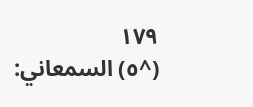١٧٩
(^٥) السمعاني: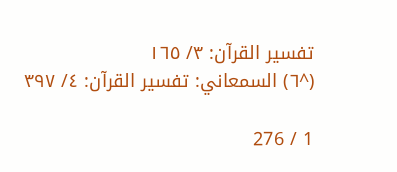تفسير القرآن: ٣/ ١٦٥
(^٦) السمعاني: تفسير القرآن: ٤/ ٣٩٧

1 / 276